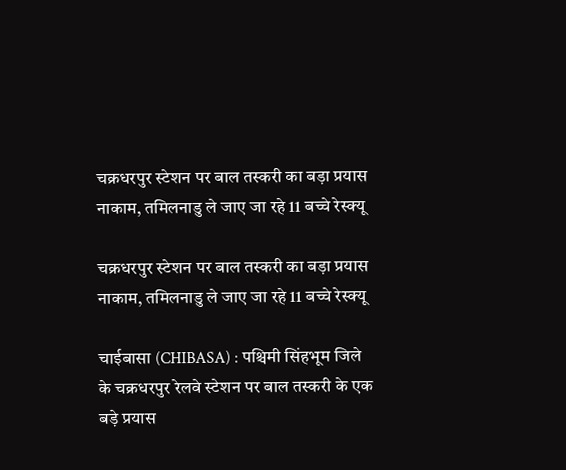चक्रधरपुर स्टेशन पर बाल तस्करी का बड़ा प्रयास नाकाम, तमिलनाडु ले जाए जा रहे 11 बच्चे रेस्क्यू

चक्रधरपुर स्टेशन पर बाल तस्करी का बड़ा प्रयास नाकाम, तमिलनाडु ले जाए जा रहे 11 बच्चे रेस्क्यू

चाईबासा (CHIBASA) : पश्चिमी सिंहभूम जिले के चक्रधरपुर रेलवे स्टेशन पर बाल तस्करी के एक बड़े प्रयास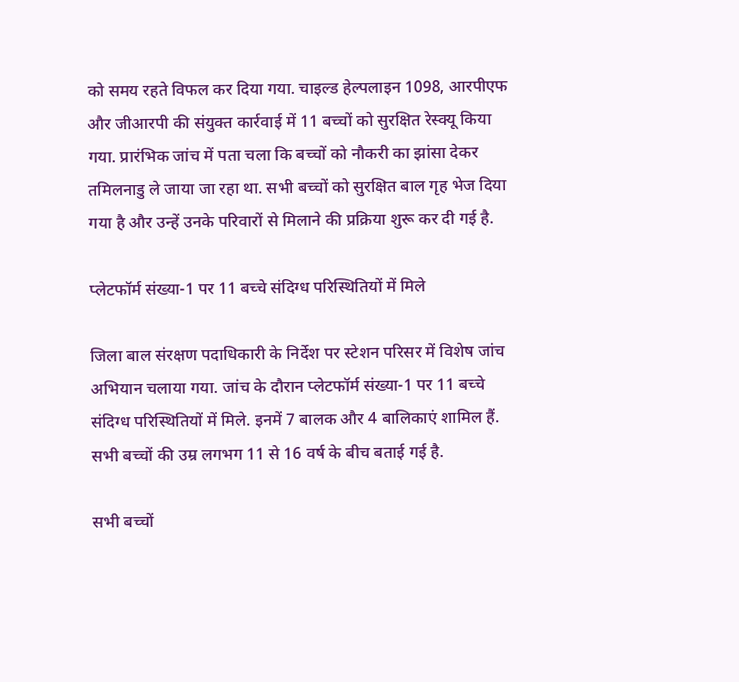को समय रहते विफल कर दिया गया. चाइल्ड हेल्पलाइन 1098, आरपीएफ और जीआरपी की संयुक्त कार्रवाई में 11 बच्चों को सुरक्षित रेस्क्यू किया गया. प्रारंभिक जांच में पता चला कि बच्चों को नौकरी का झांसा देकर तमिलनाडु ले जाया जा रहा था. सभी बच्चों को सुरक्षित बाल गृह भेज दिया गया है और उन्हें उनके परिवारों से मिलाने की प्रक्रिया शुरू कर दी गई है.

प्लेटफॉर्म संख्या-1 पर 11 बच्चे संदिग्ध परिस्थितियों में मिले

जिला बाल संरक्षण पदाधिकारी के निर्देश पर स्टेशन परिसर में विशेष जांच अभियान चलाया गया. जांच के दौरान प्लेटफॉर्म संख्या-1 पर 11 बच्चे संदिग्ध परिस्थितियों में मिले. इनमें 7 बालक और 4 बालिकाएं शामिल हैं. सभी बच्चों की उम्र लगभग 11 से 16 वर्ष के बीच बताई गई है.

सभी बच्चों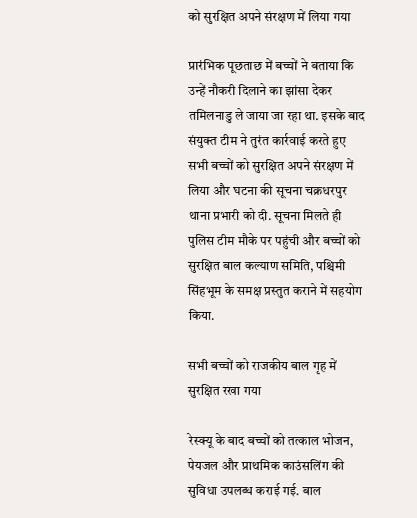को सुरक्षित अपने संरक्षण में लिया गया

प्रारंभिक पूछताछ में बच्चों ने बताया कि उन्हें नौकरी दिलाने का झांसा देकर तमिलनाडु ले जाया जा रहा था. इसके बाद संयुक्त टीम ने तुरंत कार्रवाई करते हुए सभी बच्चों को सुरक्षित अपने संरक्षण में लिया और घटना की सूचना चक्रधरपुर थाना प्रभारी को दी. सूचना मिलते ही पुलिस टीम मौके पर पहुंची और बच्चों को सुरक्षित बाल कल्याण समिति, पश्चिमी सिंहभूम के समक्ष प्रस्तुत कराने में सहयोग किया.

सभी बच्चों को राजकीय बाल गृह में सुरक्षित रखा गया

रेस्क्यू के बाद बच्चों को तत्काल भोजन, पेयजल और प्राथमिक काउंसलिंग की सुविधा उपलब्ध कराई गई. बाल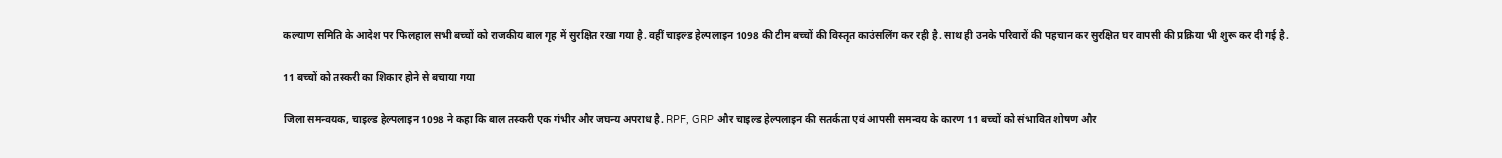कल्याण समिति के आदेश पर फिलहाल सभी बच्चों को राजकीय बाल गृह में सुरक्षित रखा गया है. वहीं चाइल्ड हेल्पलाइन 1098 की टीम बच्चों की विस्तृत काउंसलिंग कर रही है. साथ ही उनके परिवारों की पहचान कर सुरक्षित घर वापसी की प्रक्रिया भी शुरू कर दी गई है.

11 बच्चों को तस्करी का शिकार होने से बचाया गया

जिला समन्वयक, चाइल्ड हेल्पलाइन 1098 ने कहा कि बाल तस्करी एक गंभीर और जघन्य अपराध है. RPF, GRP और चाइल्ड हेल्पलाइन की सतर्कता एवं आपसी समन्वय के कारण 11 बच्चों को संभावित शोषण और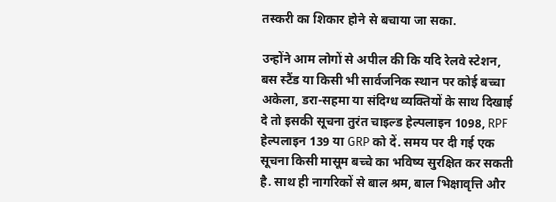तस्करी का शिकार होने से बचाया जा सका.

उन्होंने आम लोगों से अपील की कि यदि रेलवे स्टेशन, बस स्टैंड या किसी भी सार्वजनिक स्थान पर कोई बच्चा अकेला, डरा-सहमा या संदिग्ध व्यक्तियों के साथ दिखाई दे तो इसकी सूचना तुरंत चाइल्ड हेल्पलाइन 1098, RPF हेल्पलाइन 139 या GRP को दें. समय पर दी गई एक सूचना किसी मासूम बच्चे का भविष्य सुरक्षित कर सकती है. साथ ही नागरिकों से बाल श्रम, बाल भिक्षावृत्ति और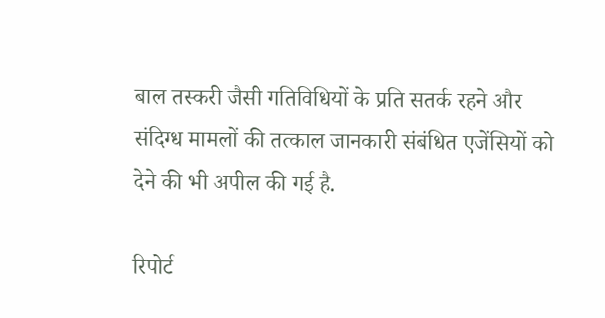बाल तस्करी जैसी गतिविधियों के प्रति सतर्क रहने और संदिग्ध मामलों की तत्काल जानकारी संबंधित एजेंसियों को देने की भी अपील की गई है.

रिपोर्ट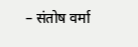– संतोष वर्मा